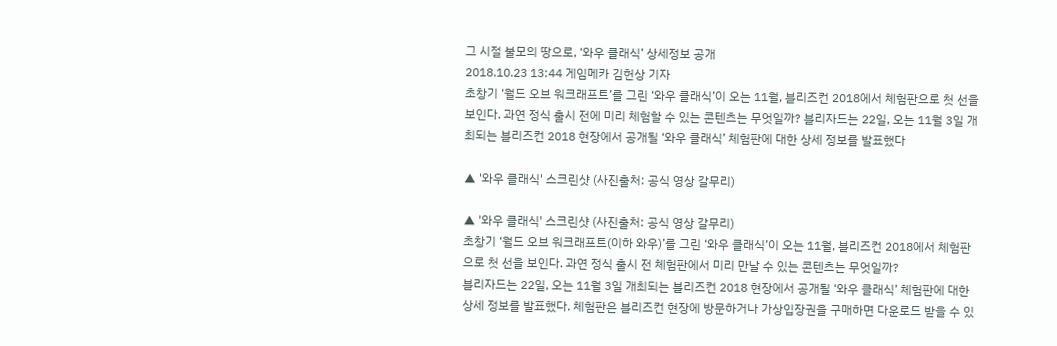그 시절 불모의 땅으로, ‘와우 클래식’ 상세정보 공개
2018.10.23 13:44 게임메카 김헌상 기자
초창기 ‘월드 오브 워크래프트’를 그린 ‘와우 클래식’이 오는 11월, 블리즈컨 2018에서 체험판으로 첫 선을 보인다. 과연 정식 출시 전에 미리 체험할 수 있는 콘텐츠는 무엇일까? 블리자드는 22일, 오는 11월 3일 개최되는 블리즈컨 2018 현장에서 공개될 ‘와우 클래식’ 체험판에 대한 상세 정보를 발표했다

▲ '와우 클래식' 스크린샷 (사진출처: 공식 영상 갈무리)

▲ '와우 클래식' 스크린샷 (사진출처: 공식 영상 갈무리)
초창기 ‘월드 오브 워크래프트(이하 와우)’를 그린 ‘와우 클래식’이 오는 11월, 블리즈컨 2018에서 체험판으로 첫 선을 보인다. 과연 정식 출시 전 체험판에서 미리 만날 수 있는 콘텐츠는 무엇일까?
블리자드는 22일, 오는 11월 3일 개최되는 블리즈컨 2018 현장에서 공개될 ‘와우 클래식’ 체험판에 대한 상세 정보를 발표했다. 체험판은 블리즈컨 현장에 방문하거나 가상입장권을 구매하면 다운로드 받을 수 있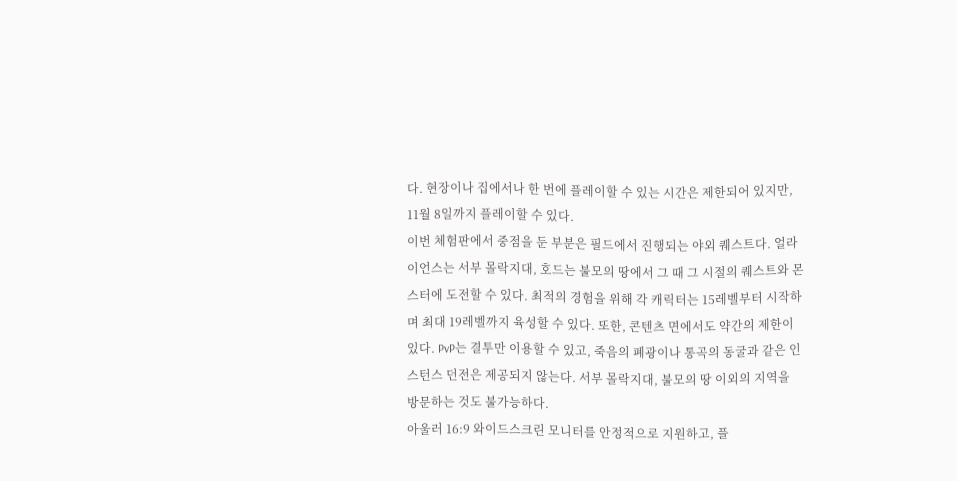다. 현장이나 집에서나 한 번에 플레이할 수 있는 시간은 제한되어 있지만, 11월 8일까지 플레이할 수 있다.
이번 체험판에서 중점을 둔 부분은 필드에서 진행되는 야외 퀘스트다. 얼라이언스는 서부 몰락지대, 호드는 불모의 땅에서 그 때 그 시절의 퀘스트와 몬스터에 도전할 수 있다. 최적의 경험을 위해 각 캐릭터는 15레벨부터 시작하며 최대 19레벨까지 육성할 수 있다. 또한, 콘텐츠 면에서도 약간의 제한이 있다. PvP는 결투만 이용할 수 있고, 죽음의 폐광이나 통곡의 동굴과 같은 인스턴스 던전은 제공되지 않는다. 서부 몰락지대, 불모의 땅 이외의 지역을 방문하는 것도 불가능하다.
아울러 16:9 와이드스크린 모니터를 안정적으로 지원하고, 플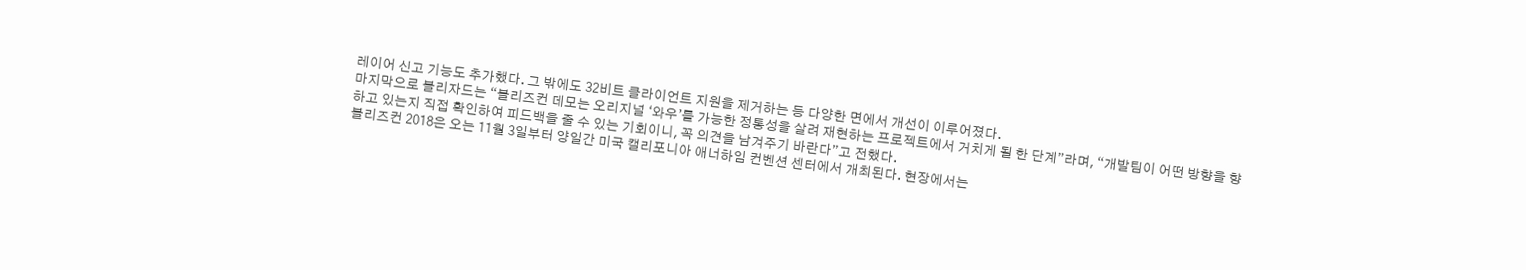레이어 신고 기능도 추가했다. 그 밖에도 32비트 클라이언트 지원을 제거하는 등 다양한 면에서 개선이 이루어졌다.
마지막으로 블리자드는 “블리즈컨 데모는 오리지널 ‘와우’를 가능한 정통성을 살려 재현하는 프로젝트에서 거치게 될 한 단계”라며, “개발팀이 어떤 방향을 향하고 있는지 직접 확인하여 피드백을 줄 수 있는 기회이니, 꼭 의견을 남겨주기 바란다”고 전했다.
블리즈컨 2018은 오는 11월 3일부터 양일간 미국 캘리포니아 애너하임 컨벤션 센터에서 개최된다. 현장에서는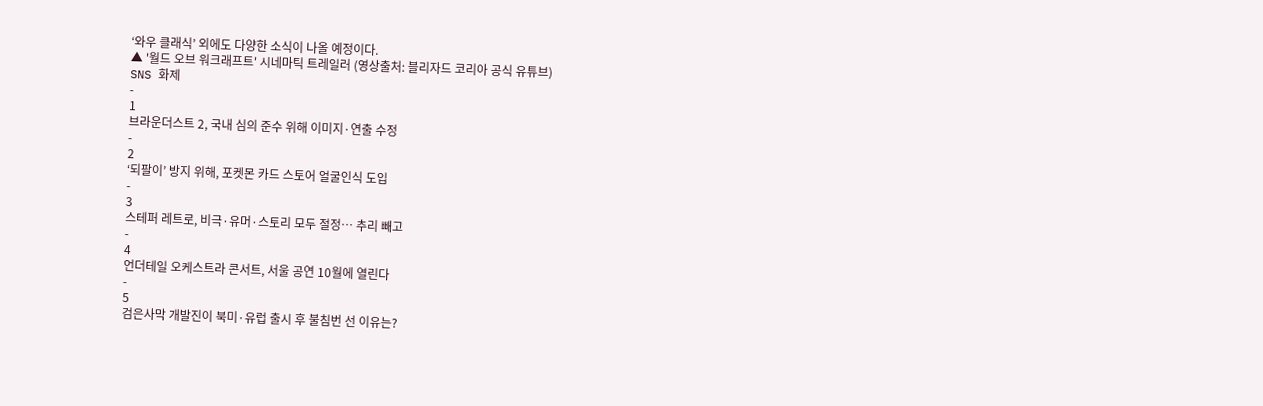‘와우 클래식’ 외에도 다양한 소식이 나올 예정이다.
▲ '월드 오브 워크래프트' 시네마틱 트레일러 (영상출처: 블리자드 코리아 공식 유튜브)
SNS 화제
-
1
브라운더스트 2, 국내 심의 준수 위해 이미지·연출 수정
-
2
‘되팔이’ 방지 위해, 포켓몬 카드 스토어 얼굴인식 도입
-
3
스테퍼 레트로, 비극·유머·스토리 모두 절정… 추리 빼고
-
4
언더테일 오케스트라 콘서트, 서울 공연 10월에 열린다
-
5
검은사막 개발진이 북미·유럽 출시 후 불침번 선 이유는?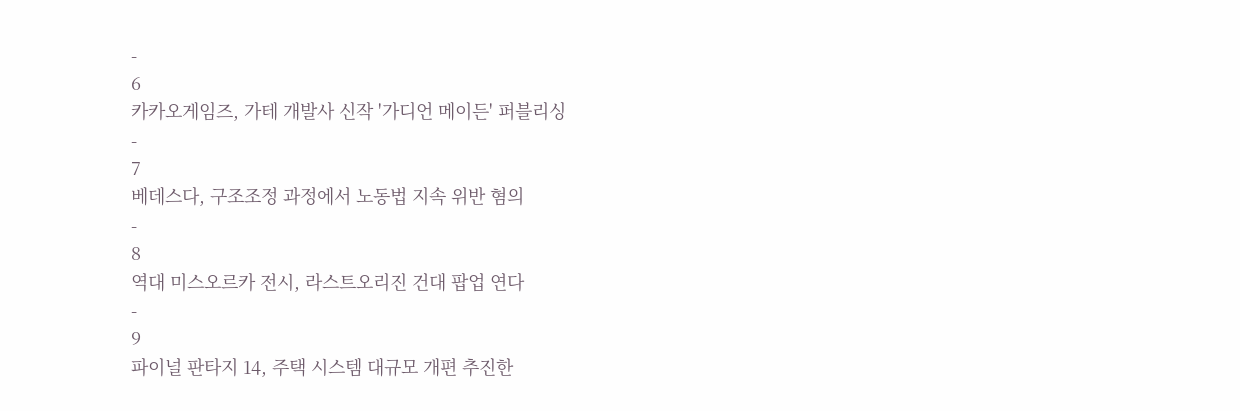-
6
카카오게임즈, 가테 개발사 신작 '가디언 메이든' 퍼블리싱
-
7
베데스다, 구조조정 과정에서 노동법 지속 위반 혐의
-
8
역대 미스오르카 전시, 라스트오리진 건대 팝업 연다
-
9
파이널 판타지 14, 주택 시스템 대규모 개편 추진한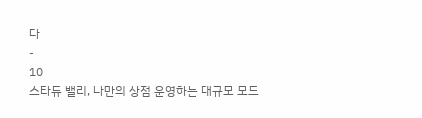다
-
10
스타듀 밸리, 나만의 상점 운영하는 대규모 모드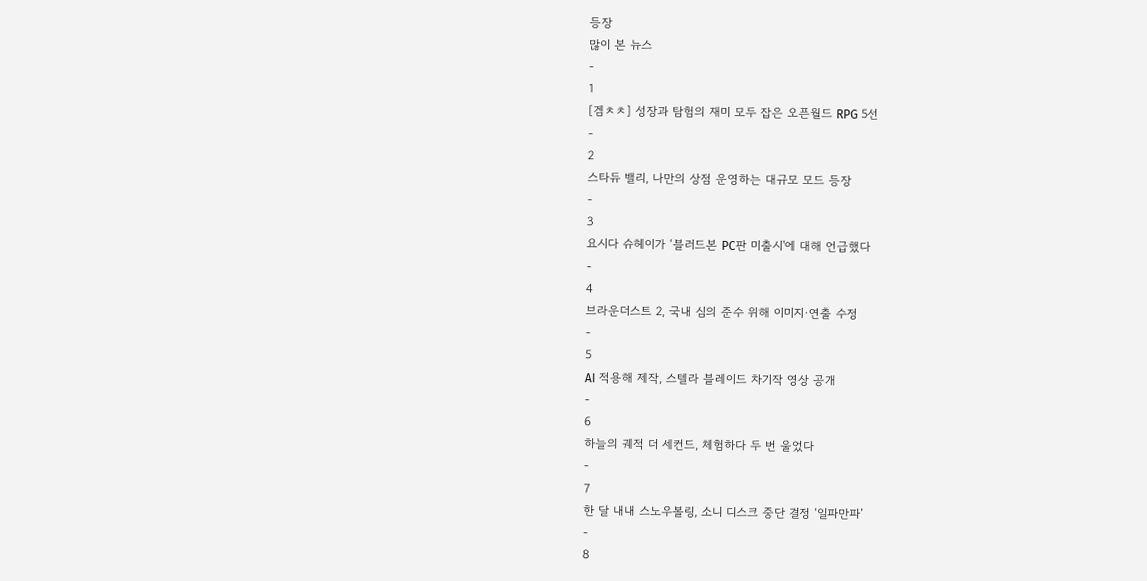등장
많이 본 뉴스
-
1
[겜ㅊㅊ] 성장과 탐험의 재미 모두 잡은 오픈월드 RPG 5선
-
2
스타듀 밸리, 나만의 상점 운영하는 대규모 모드 등장
-
3
요시다 슈헤이가 ‘블러드본 PC판 미출시'에 대해 언급했다
-
4
브라운더스트 2, 국내 심의 준수 위해 이미지·연출 수정
-
5
AI 적용해 제작, 스텔라 블레이드 차기작 영상 공개
-
6
하늘의 궤적 더 세컨드, 체험하다 두 번 울었다
-
7
한 달 내내 스노우볼링, 소니 디스크 중단 결정 ‘일파만파’
-
8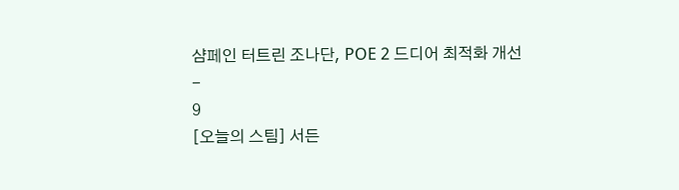샴페인 터트린 조나단, POE 2 드디어 최적화 개선
-
9
[오늘의 스팀] 서든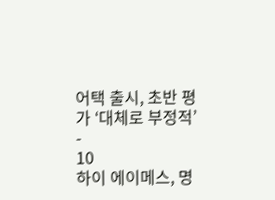어택 출시, 초반 평가 ‘대체로 부정적’
-
10
하이 에이메스, 명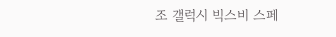조 갤럭시 빅스비 스페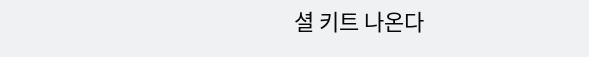셜 키트 나온다